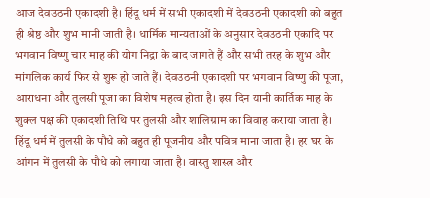आज देवउठनी एकादशी है। हिंदू धर्म में सभी एकादशी में देवउठनी एकादशी को बहुत ही श्रेष्ठ और शुभ मानी जाती है। धार्मिक मान्यताओं के अनुसार देवउठनी एकादि पर भगवान विष्णु चार माह की योग निद्रा के बाद जागते हैं और सभी तरह के शुभ और मांगलिक कार्य फिर से शुरू हो जाते हैं। देवउठनी एकादशी पर भगवान विष्णु की पूजा, आराधना और तुलसी पूजा का विशेष महत्व होता है। इस दिन यानी कार्तिक माह के शुक्ल पक्ष की एकादशी तिथि पर तुलसी और शालिग्राम का विवाह कराया जाता है। हिंदू धर्म में तुलसी के पौधे को बहुत ही पूजनीय और पवित्र माना जाता है। हर घर के आंगन में तुलसी के पौधे को लगाया जाता है। वास्तु शास्त्र और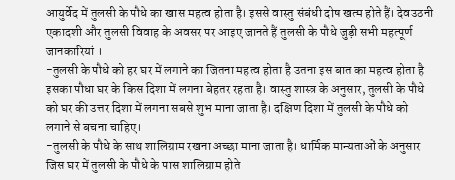आयुर्वेद में तुलसी के पौधे का खास महत्व होता है। इससे वास्तु संबंधी दोष खत्म होते हैं। देवउठनी एकादशी और तुलसी विवाह के अवसर पर आइए जानते हैं तुलसी के पौधे जुड़ी सभी महत्पूर्ण जानकारियां ।
-तुलसी के पौधे को हर घर में लगाने का जितना महत्व होता है उतना इस बात का महत्व होता है इसका पौधा घर के किस दिशा में लगना बेहतर रहता है। वास्तु शास्त्र के अनुसार, तुलसी के पौधे को घर की उत्तर दिशा में लगना सबसे शुभ माना जाता है। दक्षिण दिशा में तुलसी के पौधे को लगाने से बचना चाहिए।
-तुलसी के पौधे के साथ शालिग्राम रखना अच्छा माना जाता है। धार्मिक मान्यताओं के अनुसार जिस घर में तुलसी के पौधे के पास शालिग्राम होते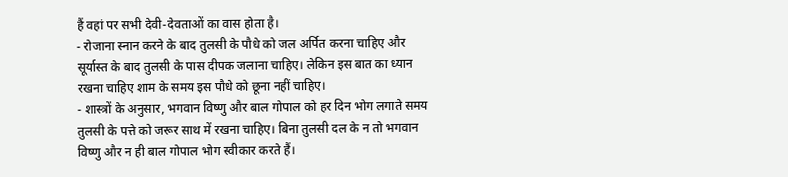हैं वहां पर सभी देवी-देवताओं का वास होता है।
- रोजाना स्नान करने के बाद तुलसी के पौधे को जल अर्पित करना चाहिए और सूर्यास्त के बाद तुलसी के पास दीपक जलाना चाहिए। लेकिन इस बात का ध्यान रखना चाहिए शाम के समय इस पौधे को छूना नहीं चाहिए।
- शास्त्रों के अनुसार, भगवान विष्णु और बाल गोपाल को हर दिन भोग लगाते समय तुलसी के पत्ते को जरूर साथ में रखना चाहिए। बिना तुलसी दल के न तो भगवान विष्णु और न ही बाल गोपाल भोग स्वीकार करते हैं।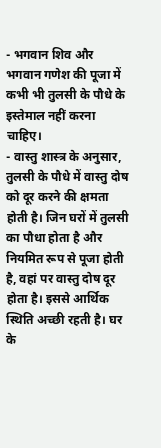- भगवान शिव और भगवान गणेश की पूजा में कभी भी तुलसी के पौधे के इस्तेमाल नहीं करना चाहिए।
- वास्तु शास्त्र के अनुसार, तुलसी के पौधे में वास्तु दोष को दूर करने की क्षमता होती है। जिन घरों में तुलसी का पौधा होता है और नियमित रूप से पूजा होती है, वहां पर वास्तु दोष दूर होता है। इससे आर्थिक स्थिति अच्छी रहती है। घर के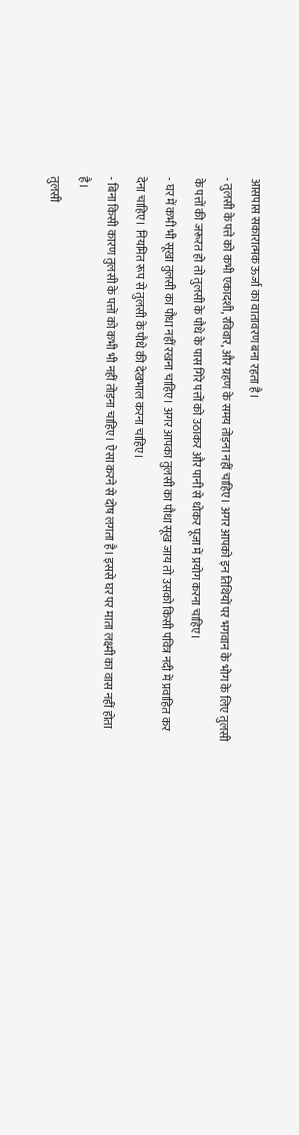आसपास सकारात्मक ऊर्जा का वातावरण बना रहता है।
- तुलसी के पत्ते को कभी एकादशी, रविवार, और ग्रहण के समय तोड़ना नहीं चाहिए। अगर आपको इन तिथियों पर भगवान के भोग के लिए तुलसी के पत्तों की जरूरत हो तो तुलसी के पौधे के पास गिरे पत्तों को उठाकर और पानी से धोकर पूजा में प्रयोग करना चाहिए।
- घर में कभी भी सूखा तुलसी का पौधा नहीं रखना चाहिए। अगर आपका तुलसी का पौधा सूख जाय तो उसको किसी पवित्र नदी में प्रवाहित कर देना चाहिए। नियमित रूप से तुलसी के पौधे की देखभाल करना चाहिए।
- बिना किसी कारण तुलसी के पत्तों को कभी भी नहीं तोड़ना चाहिए। ऐसा करने से दोष लगता है। इससे घर पर माता लक्ष्मी का वास नहीं होता है।
तुलसी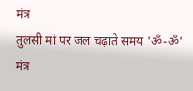मंत्र
तुलसी मां पर जल चढ़ाते समय 'ॐ-ॐ' मंत्र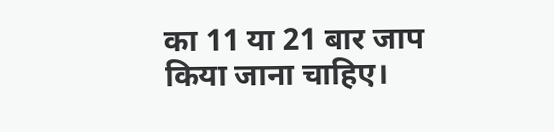का 11 या 21 बार जाप किया जाना चाहिए।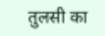तुलसी का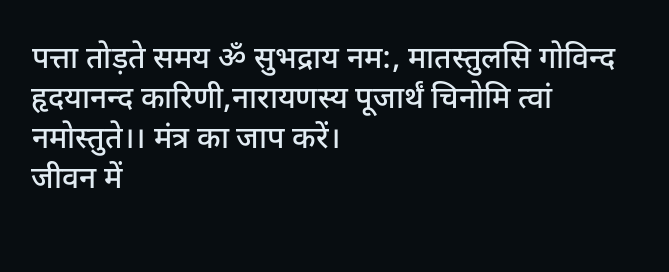पत्ता तोड़ते समय ॐ सुभद्राय नम:, मातस्तुलसि गोविन्द हृदयानन्द कारिणी,नारायणस्य पूजार्थं चिनोमि त्वां नमोस्तुते।। मंत्र का जाप करें।
जीवन में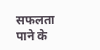सफलता पाने के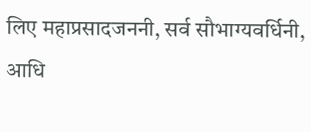लिए महाप्रसादजननी, सर्व सौभाग्यवर्धिनी, आधि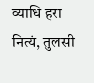व्याधि हरा नित्यं, तुलसी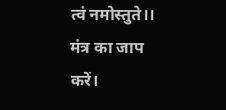त्वं नमोस्तुते।। मंत्र का जाप करें।